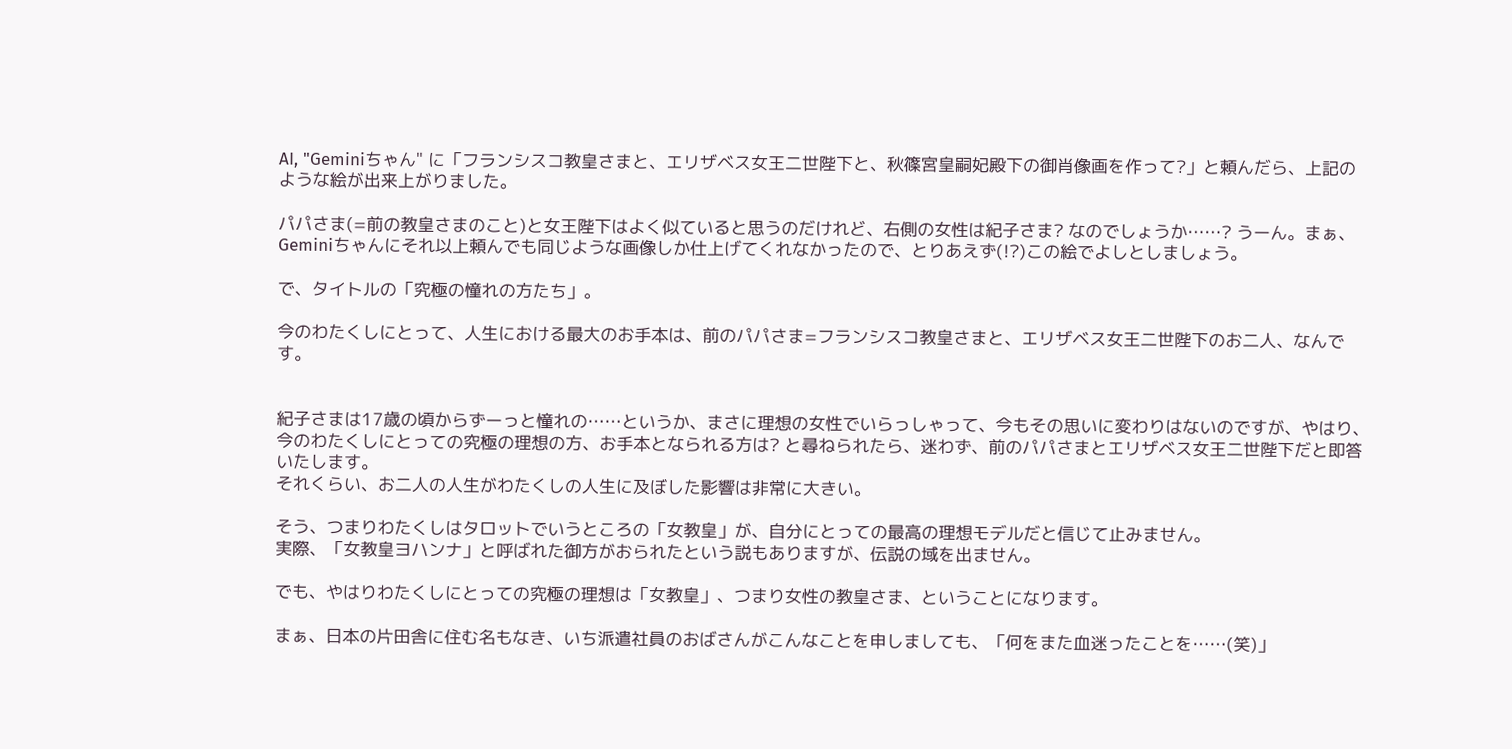AI, "Geminiちゃん" に「フランシスコ教皇さまと、エリザベス女王二世陛下と、秋篠宮皇嗣妃殿下の御肖像画を作って?」と頼んだら、上記のような絵が出来上がりました。

パパさま(=前の教皇さまのこと)と女王陛下はよく似ていると思うのだけれど、右側の女性は紀子さま? なのでしょうか……? うーん。まぁ、Geminiちゃんにそれ以上頼んでも同じような画像しか仕上げてくれなかったので、とりあえず(!?)この絵でよしとしましょう。

で、タイトルの「究極の憧れの方たち」。

今のわたくしにとって、人生における最大のお手本は、前のパパさま=フランシスコ教皇さまと、エリザベス女王二世陛下のお二人、なんです。


紀子さまは17歳の頃からずーっと憧れの……というか、まさに理想の女性でいらっしゃって、今もその思いに変わりはないのですが、やはり、今のわたくしにとっての究極の理想の方、お手本となられる方は? と尋ねられたら、迷わず、前のパパさまとエリザベス女王二世陛下だと即答いたします。
それくらい、お二人の人生がわたくしの人生に及ぼした影響は非常に大きい。

そう、つまりわたくしはタロットでいうところの「女教皇」が、自分にとっての最高の理想モデルだと信じて止みません。
実際、「女教皇ヨハンナ」と呼ばれた御方がおられたという説もありますが、伝説の域を出ません。

でも、やはりわたくしにとっての究極の理想は「女教皇」、つまり女性の教皇さま、ということになります。

まぁ、日本の片田舎に住む名もなき、いち派遣社員のおばさんがこんなことを申しましても、「何をまた血迷ったことを……(笑)」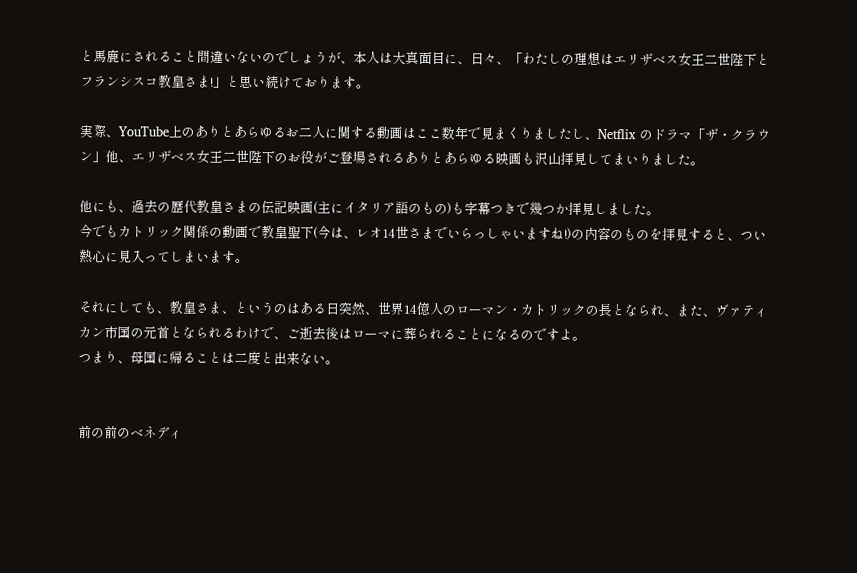と馬鹿にされること間違いないのでしょうが、本人は大真面目に、日々、「わたしの理想はエリザベス女王二世陛下とフランシスコ教皇さま!」と思い続けております。

実際、YouTube上のありとあらゆるお二人に関する動画はここ数年で見まくりましたし、Netflix のドラマ「ザ・クラウン」他、エリザベス女王二世陛下のお役がご登場されるありとあらゆる映画も沢山拝見してまいりました。

他にも、過去の歴代教皇さまの伝記映画(主にイタリア語のもの)も字幕つきで幾つか拝見しました。
今でもカトリック関係の動画で教皇聖下(今は、レオ14世さまでいらっしゃいますね!)の内容のものを拝見すると、つい熱心に見入ってしまいます。

それにしても、教皇さま、というのはある日突然、世界14億人のローマン・カトリックの長となられ、また、ヴァティカン市国の元首となられるわけで、ご逝去後はローマに葬られることになるのですよ。
つまり、母国に帰ることは二度と出来ない。


前の前のベネディ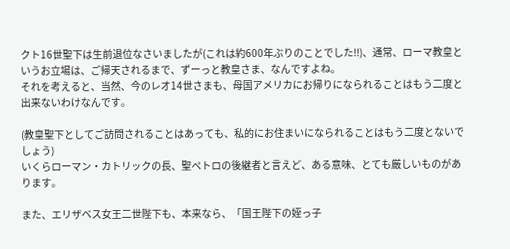クト16世聖下は生前退位なさいましたが(これは約600年ぶりのことでした!!)、通常、ローマ教皇というお立場は、ご帰天されるまで、ずーっと教皇さま、なんですよね。
それを考えると、当然、今のレオ14世さまも、母国アメリカにお帰りになられることはもう二度と出来ないわけなんです。

(教皇聖下としてご訪問されることはあっても、私的にお住まいになられることはもう二度とないでしょう)
いくらローマン・カトリックの長、聖ペトロの後継者と言えど、ある意味、とても厳しいものがあります。

また、エリザベス女王二世陛下も、本来なら、「国王陛下の姪っ子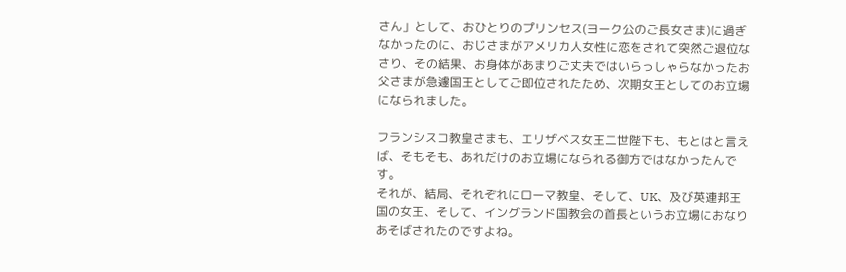さん」として、おひとりのプリンセス(ヨーク公のご長女さま)に過ぎなかったのに、おじさまがアメリカ人女性に恋をされて突然ご退位なさり、その結果、お身体があまりご丈夫ではいらっしゃらなかったお父さまが急遽国王としてご即位されたため、次期女王としてのお立場になられました。

フランシスコ教皇さまも、エリザベス女王二世陛下も、もとはと言えば、そもそも、あれだけのお立場になられる御方ではなかったんです。
それが、結局、それぞれにローマ教皇、そして、UK、及び英連邦王国の女王、そして、イングランド国教会の首長というお立場におなりあそばされたのですよね。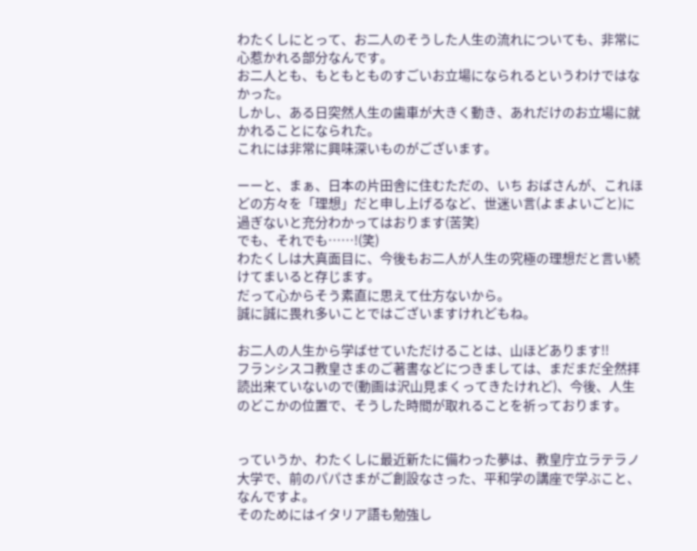わたくしにとって、お二人のそうした人生の流れについても、非常に心惹かれる部分なんです。
お二人とも、もともとものすごいお立場になられるというわけではなかった。
しかし、ある日突然人生の歯車が大きく動き、あれだけのお立場に就かれることになられた。
これには非常に興味深いものがございます。

ーーと、まぁ、日本の片田舎に住むただの、いち おばさんが、これほどの方々を「理想」だと申し上げるなど、世迷い言(よまよいごと)に過ぎないと充分わかってはおります(苦笑)
でも、それでも……!(笑)
わたくしは大真面目に、今後もお二人が人生の究極の理想だと言い続けてまいると存じます。
だって心からそう素直に思えて仕方ないから。
誠に誠に畏れ多いことではございますけれどもね。

お二人の人生から学ばせていただけることは、山ほどあります!!
フランシスコ教皇さまのご著書などにつきましては、まだまだ全然拝読出来ていないので(動画は沢山見まくってきたけれど)、今後、人生のどこかの位置で、そうした時間が取れることを祈っております。


っていうか、わたくしに最近新たに備わった夢は、教皇庁立ラテラノ大学で、前のパパさまがご創設なさった、平和学の講座で学ぶこと、なんですよ。
そのためにはイタリア語も勉強し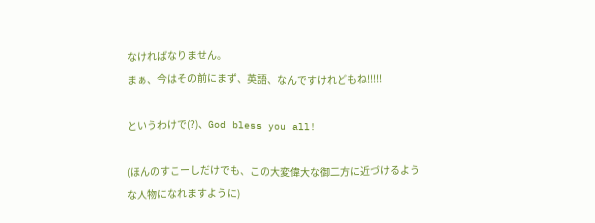なければなりません。
まぁ、今はその前にまず、英語、なんですけれどもね!!!!!

というわけで(?)、God bless you all!

(ほんのすこーしだけでも、この大変偉大な御二方に近づけるような人物になれますように)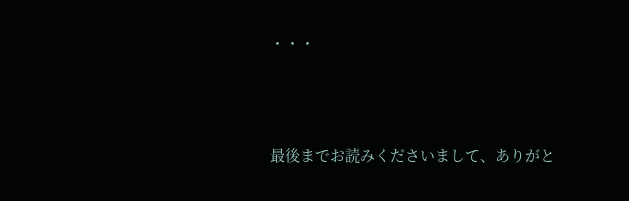・・・



最後までお読みくださいまして、ありがと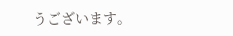うございます。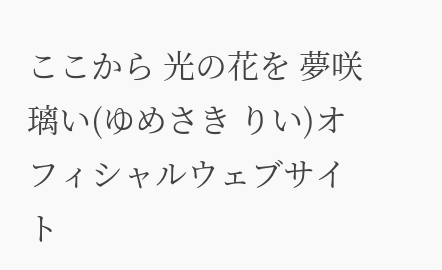ここから 光の花を 夢咲璃い(ゆめさき りい)オフィシャルウェブサイト